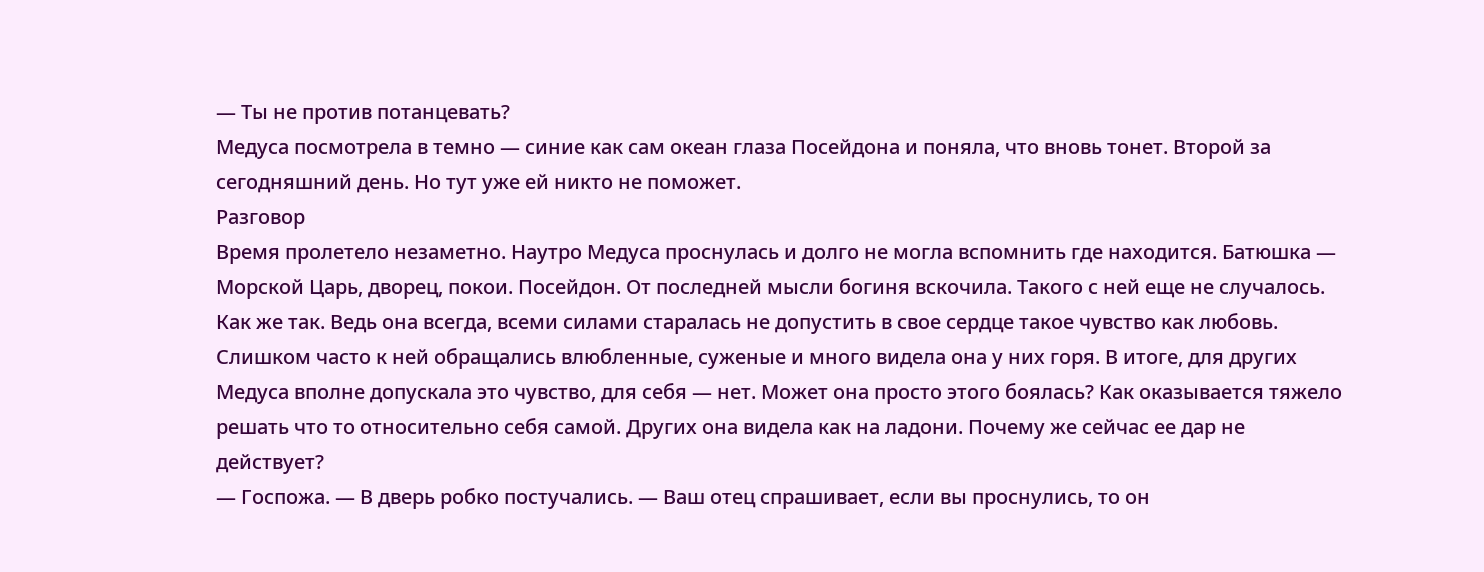— Ты не против потанцевать?
Медуса посмотрела в темно — синие как сам океан глаза Посейдона и поняла, что вновь тонет. Второй за сегодняшний день. Но тут уже ей никто не поможет.
Разговор
Время пролетело незаметно. Наутро Медуса проснулась и долго не могла вспомнить где находится. Батюшка — Морской Царь, дворец, покои. Посейдон. От последней мысли богиня вскочила. Такого с ней еще не случалось. Как же так. Ведь она всегда, всеми силами старалась не допустить в свое сердце такое чувство как любовь. Слишком часто к ней обращались влюбленные, суженые и много видела она у них горя. В итоге, для других Медуса вполне допускала это чувство, для себя — нет. Может она просто этого боялась? Как оказывается тяжело решать что то относительно себя самой. Других она видела как на ладони. Почему же сейчас ее дар не действует?
— Госпожа. — В дверь робко постучались. — Ваш отец спрашивает, если вы проснулись, то он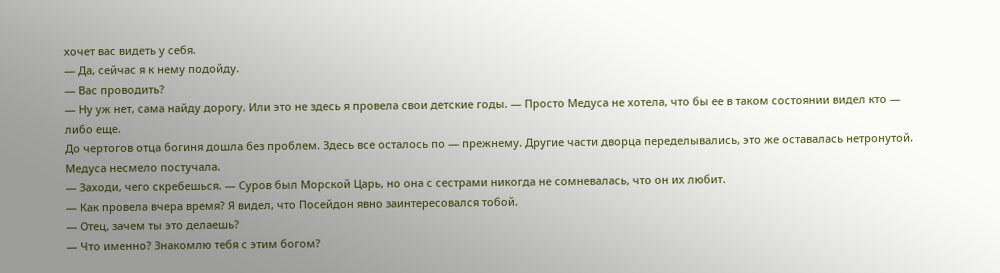хочет вас видеть у себя.
— Да, сейчас я к нему подойду.
— Вас проводить?
— Ну уж нет, сама найду дорогу. Или это не здесь я провела свои детские годы. — Просто Медуса не хотела, что бы ее в таком состоянии видел кто — либо еще.
До чертогов отца богиня дошла без проблем. Здесь все осталось по — прежнему. Другие части дворца переделывались, это же оставалась нетронутой. Медуса несмело постучала.
— Заходи, чего скребешься. — Суров был Морской Царь, но она с сестрами никогда не сомневалась, что он их любит.
— Как провела вчера время? Я видел, что Посейдон явно заинтересовался тобой.
— Отец, зачем ты это делаешь?
— Что именно? Знакомлю тебя с этим богом?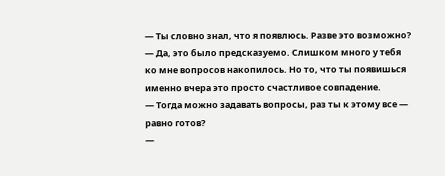— Ты словно знал, что я появлюсь. Разве это возможно?
— Да, это было предсказуемо. Слишком много у тебя ко мне вопросов накопилось. Но то, что ты появишься именно вчера это просто счастливое совпадение.
— Тогда можно задавать вопросы, раз ты к этому все — равно готов?
—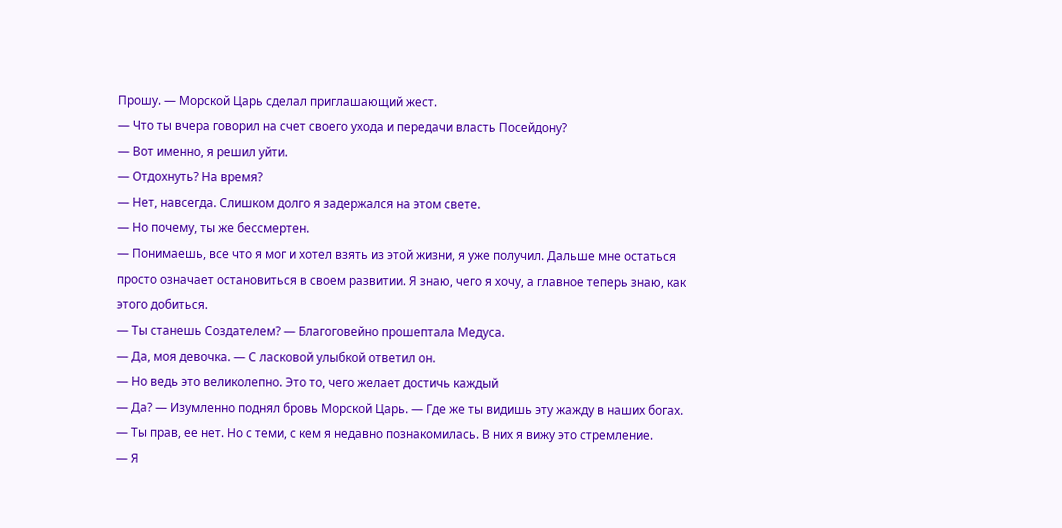Прошу. — Морской Царь сделал приглашающий жест.
— Что ты вчера говорил на счет своего ухода и передачи власть Посейдону?
— Вот именно, я решил уйти.
— Отдохнуть? На время?
— Нет, навсегда. Слишком долго я задержался на этом свете.
— Но почему, ты же бессмертен.
— Понимаешь, все что я мог и хотел взять из этой жизни, я уже получил. Дальше мне остаться просто означает остановиться в своем развитии. Я знаю, чего я хочу, а главное теперь знаю, как этого добиться.
— Ты станешь Создателем? — Благоговейно прошептала Медуса.
— Да, моя девочка. — С ласковой улыбкой ответил он.
— Но ведь это великолепно. Это то, чего желает достичь каждый
— Да? — Изумленно поднял бровь Морской Царь. — Где же ты видишь эту жажду в наших богах.
— Ты прав, ее нет. Но с теми, с кем я недавно познакомилась. В них я вижу это стремление.
— Я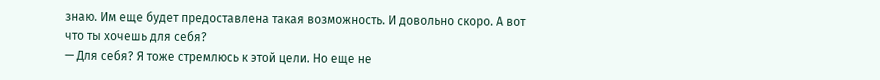знаю. Им еще будет предоставлена такая возможность. И довольно скоро. А вот что ты хочешь для себя?
— Для себя? Я тоже стремлюсь к этой цели. Но еще не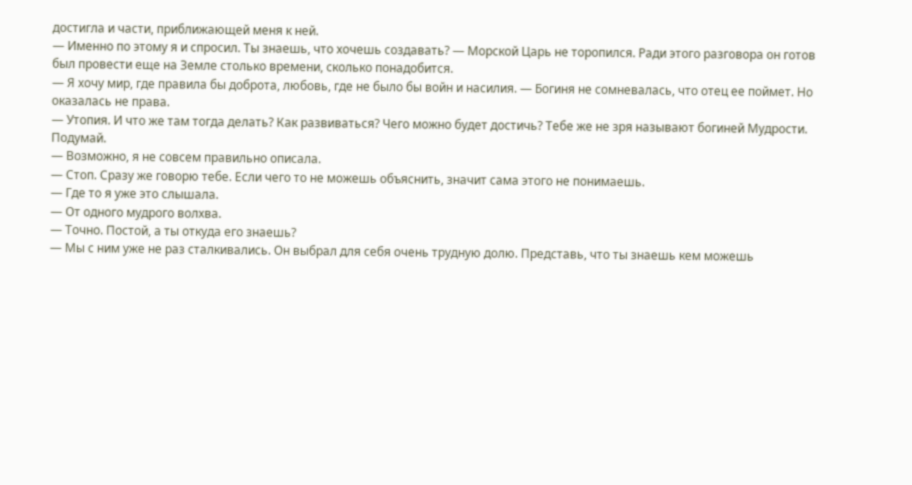достигла и части, приближающей меня к ней.
— Именно по этому я и спросил. Ты знаешь, что хочешь создавать? — Морской Царь не торопился. Ради этого разговора он готов был провести еще на Земле столько времени, сколько понадобится.
— Я хочу мир, где правила бы доброта, любовь, где не было бы войн и насилия. — Богиня не сомневалась, что отец ее поймет. Но оказалась не права.
— Утопия. И что же там тогда делать? Как развиваться? Чего можно будет достичь? Тебе же не зря называют богиней Мудрости. Подумай.
— Возможно, я не совсем правильно описала.
— Стоп. Сразу же говорю тебе. Если чего то не можешь объяснить, значит сама этого не понимаешь.
— Где то я уже это слышала.
— От одного мудрого волхва.
— Точно. Постой, а ты откуда его знаешь?
— Мы с ним уже не раз сталкивались. Он выбрал для себя очень трудную долю. Представь, что ты знаешь кем можешь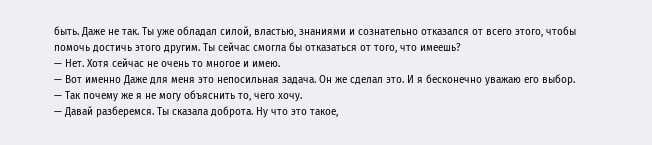быть. Даже не так. Ты уже обладал силой, властью, знаниями и сознательно отказался от всего этого, чтобы помочь достичь этого другим. Ты сейчас смогла бы отказаться от того, что имеешь?
— Нет. Хотя сейчас не очень то многое и имею.
— Вот именно Даже для меня это непосильная задача. Он же сделал это. И я бесконечно уважаю его выбор.
— Так почему же я не могу объяснить то, чего хочу.
— Давай разберемся. Ты сказала доброта. Ну что это такое,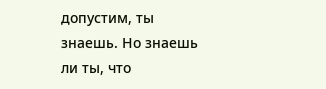допустим, ты знаешь. Но знаешь ли ты, что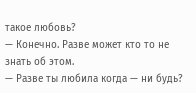такое любовь?
— Конечно. Разве может кто то не знать об этом.
— Разве ты любила когда — ни будь?